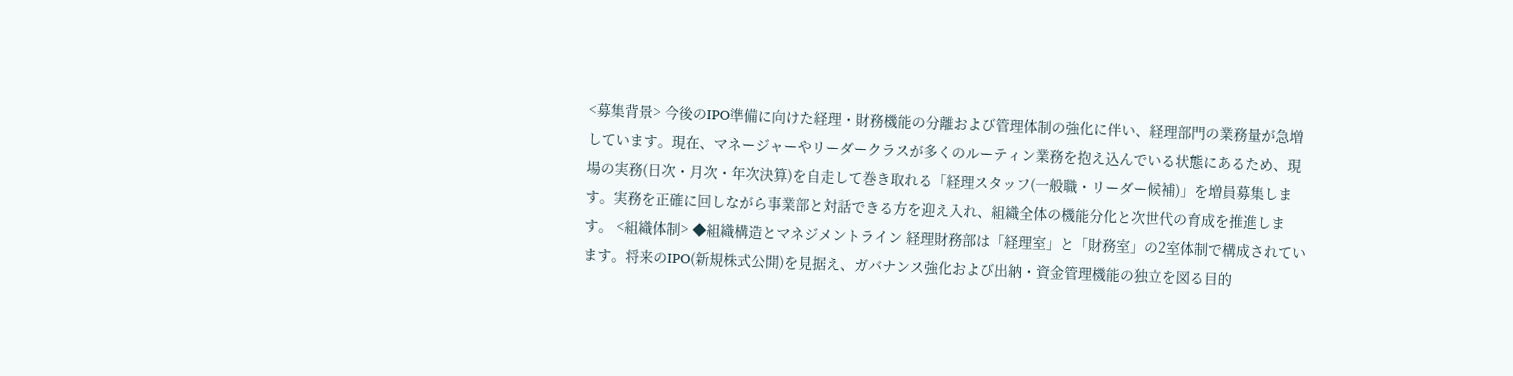<募集背景> 今後のIPO準備に向けた経理・財務機能の分離および管理体制の強化に伴い、経理部門の業務量が急増しています。現在、マネージャーやリーダークラスが多くのルーティン業務を抱え込んでいる状態にあるため、現場の実務(日次・月次・年次決算)を自走して巻き取れる「経理スタッフ(一般職・リーダー候補)」を増員募集します。実務を正確に回しながら事業部と対話できる方を迎え入れ、組織全体の機能分化と次世代の育成を推進します。 <組織体制> ◆組織構造とマネジメントライン 経理財務部は「経理室」と「財務室」の2室体制で構成されています。将来のIPO(新規株式公開)を見据え、ガバナンス強化および出納・資金管理機能の独立を図る目的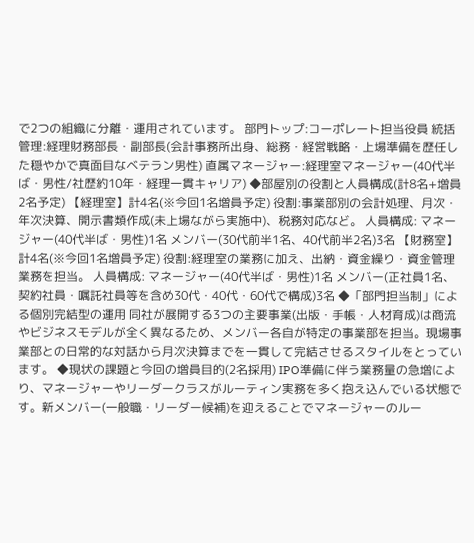で2つの組織に分離・運用されています。 部門トップ:コーポレート担当役員 統括管理:経理財務部長・副部長(会計事務所出身、総務・経営戦略・上場準備を歴任した穏やかで真面目なベテラン男性) 直属マネージャー:経理室マネージャー(40代半ば・男性/社歴約10年・経理一貫キャリア) ◆部屋別の役割と人員構成(計8名+増員2名予定) 【経理室】計4名(※今回1名増員予定) 役割:事業部別の会計処理、月次・年次決算、開示書類作成(未上場ながら実施中)、税務対応など。 人員構成: マネージャー(40代半ば・男性)1名 メンバー(30代前半1名、40代前半2名)3名 【財務室】計4名(※今回1名増員予定) 役割:経理室の業務に加え、出納・資金繰り・資金管理業務を担当。 人員構成: マネージャー(40代半ば・男性)1名 メンバー(正社員1名、契約社員・嘱託社員等を含め30代・40代・60代で構成)3名 ◆「部門担当制」による個別完結型の運用 同社が展開する3つの主要事業(出版・手帳・人材育成)は商流やビジネスモデルが全く異なるため、メンバー各自が特定の事業部を担当。現場事業部との日常的な対話から月次決算までを一貫して完結させるスタイルをとっています。 ◆現状の課題と今回の増員目的(2名採用) IPO準備に伴う業務量の急増により、マネージャーやリーダークラスがルーティン実務を多く抱え込んでいる状態です。新メンバー(一般職・リーダー候補)を迎えることでマネージャーのルー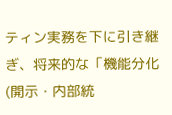ティン実務を下に引き継ぎ、将来的な「機能分化(開示・内部統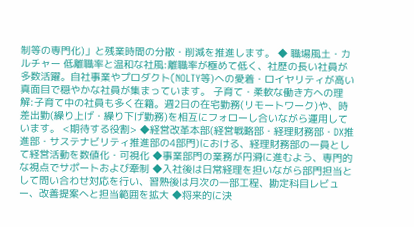制等の専門化)」と残業時間の分散・削減を推進します。 ◆ 職場風土・カルチャー 低離職率と温和な社風:離職率が極めて低く、社歴の長い社員が多数活躍。自社事業やプロダクト(NOLTY等)への愛着・ロイヤリティが高い真面目で穏やかな社員が集まっています。 子育て・柔軟な働き方への理解:子育て中の社員も多く在籍。週2日の在宅勤務(リモートワーク)や、時差出勤(繰り上げ・繰り下げ勤務)を相互にフォローし合いながら運用しています。 <期待する役割> ◆経営改革本部(経営戦略部・経理財務部・DX推進部・サステナビリティ推進部の4部門)における、経理財務部の一員として経営活動を数値化・可視化 ◆事業部門の業務が円滑に進むよう、専門的な視点でサポートおよび牽制 ◆入社後は日常経理を担いながら部門担当として問い合わせ対応を行い、習熟後は月次の一部工程、勘定科目レビュー、改善提案へと担当範囲を拡大 ◆将来的に決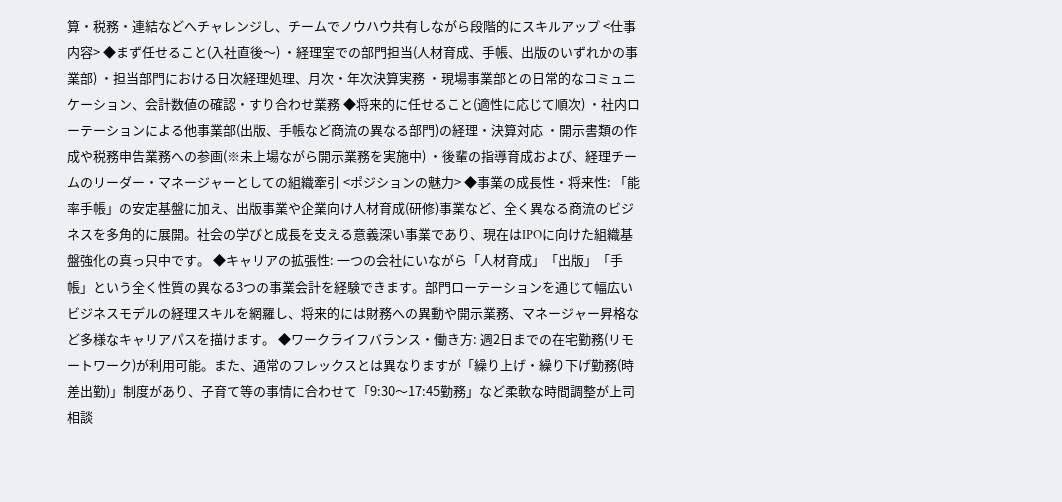算・税務・連結などへチャレンジし、チームでノウハウ共有しながら段階的にスキルアップ <仕事内容> ◆まず任せること(入社直後〜) ・経理室での部門担当(人材育成、手帳、出版のいずれかの事業部) ・担当部門における日次経理処理、月次・年次決算実務 ・現場事業部との日常的なコミュニケーション、会計数値の確認・すり合わせ業務 ◆将来的に任せること(適性に応じて順次) ・社内ローテーションによる他事業部(出版、手帳など商流の異なる部門)の経理・決算対応 ・開示書類の作成や税務申告業務への参画(※未上場ながら開示業務を実施中) ・後輩の指導育成および、経理チームのリーダー・マネージャーとしての組織牽引 <ポジションの魅力> ◆事業の成長性・将来性: 「能率手帳」の安定基盤に加え、出版事業や企業向け人材育成(研修)事業など、全く異なる商流のビジネスを多角的に展開。社会の学びと成長を支える意義深い事業であり、現在はIPOに向けた組織基盤強化の真っ只中です。 ◆キャリアの拡張性: 一つの会社にいながら「人材育成」「出版」「手帳」という全く性質の異なる3つの事業会計を経験できます。部門ローテーションを通じて幅広いビジネスモデルの経理スキルを網羅し、将来的には財務への異動や開示業務、マネージャー昇格など多様なキャリアパスを描けます。 ◆ワークライフバランス・働き方: 週2日までの在宅勤務(リモートワーク)が利用可能。また、通常のフレックスとは異なりますが「繰り上げ・繰り下げ勤務(時差出勤)」制度があり、子育て等の事情に合わせて「9:30〜17:45勤務」など柔軟な時間調整が上司相談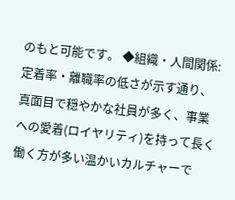のもと可能です。 ◆組織・人間関係: 定着率・離職率の低さが示す通り、真面目で穏やかな社員が多く、事業への愛着(ロイヤリティ)を持って長く働く方が多い温かいカルチャーで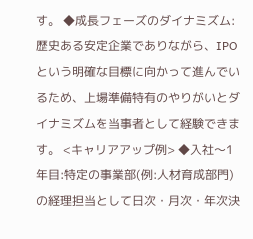す。 ◆成長フェーズのダイナミズム: 歴史ある安定企業でありながら、IPOという明確な目標に向かって進んでいるため、上場準備特有のやりがいとダイナミズムを当事者として経験できます。 <キャリアアップ例> ◆入社〜1年目:特定の事業部(例:人材育成部門)の経理担当として日次・月次・年次決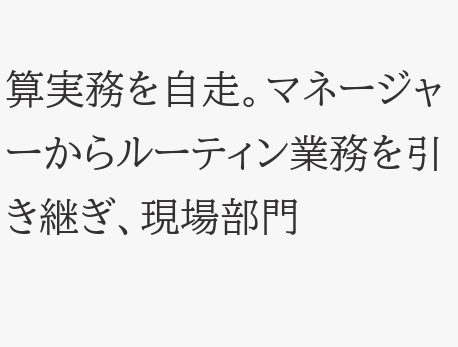算実務を自走。マネージャーからルーティン業務を引き継ぎ、現場部門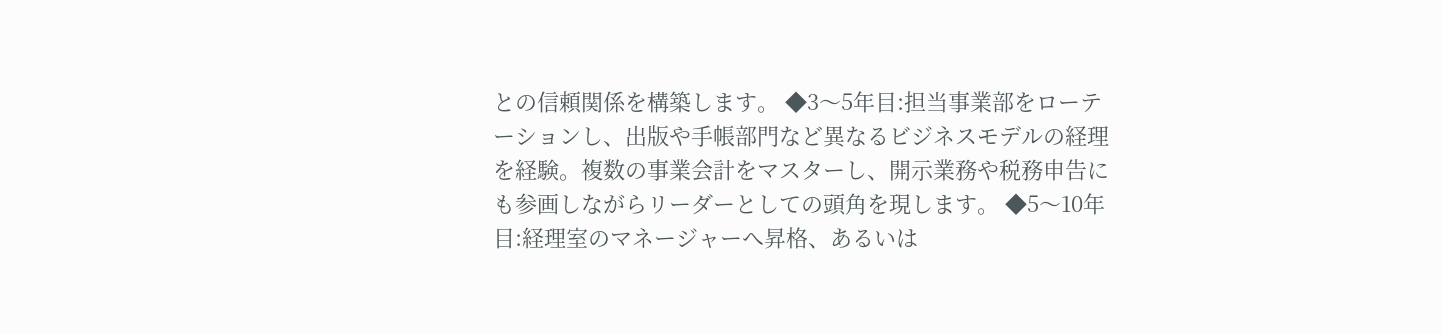との信頼関係を構築します。 ◆3〜5年目:担当事業部をローテーションし、出版や手帳部門など異なるビジネスモデルの経理を経験。複数の事業会計をマスターし、開示業務や税務申告にも参画しながらリーダーとしての頭角を現します。 ◆5〜10年目:経理室のマネージャーへ昇格、あるいは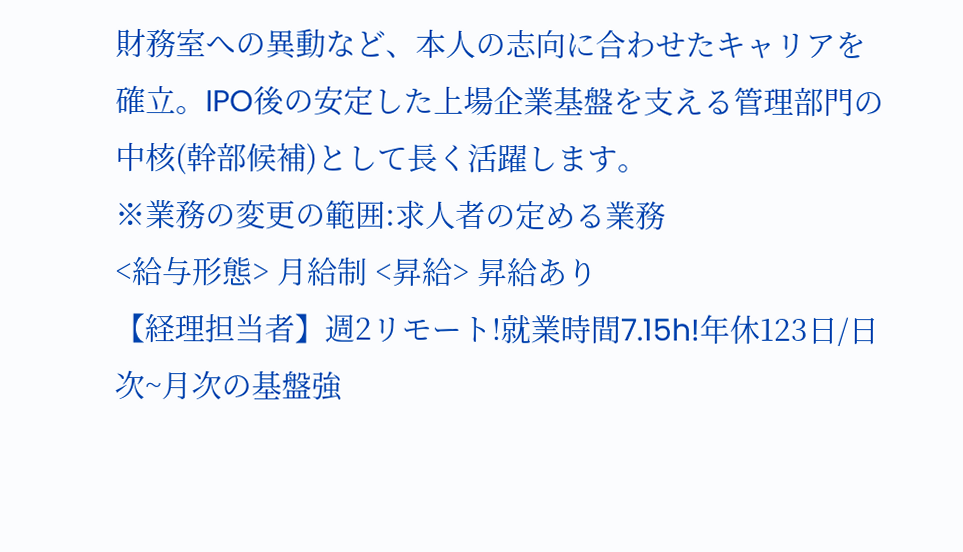財務室への異動など、本人の志向に合わせたキャリアを確立。IPO後の安定した上場企業基盤を支える管理部門の中核(幹部候補)として長く活躍します。
※業務の変更の範囲:求人者の定める業務
<給与形態> 月給制 <昇給> 昇給あり
【経理担当者】週2リモート!就業時間7.15h!年休123日/日次~月次の基盤強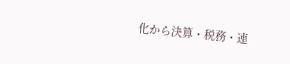化から決算・税務・連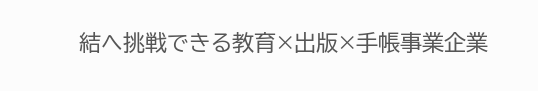結へ挑戦できる教育×出版×手帳事業企業